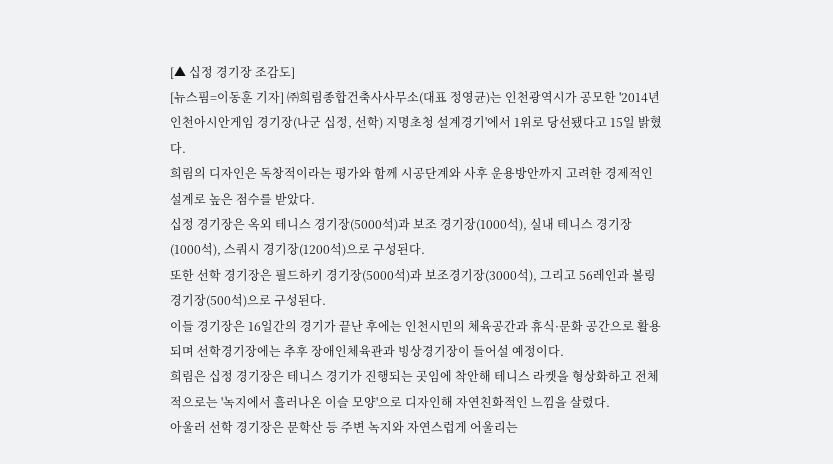[▲ 십정 경기장 조감도]
[뉴스핌=이동훈 기자] ㈜희림종합건축사사무소(대표 정영균)는 인천광역시가 공모한 '2014년 인천아시안게임 경기장(나군 십정, 선학) 지명초청 설계경기'에서 1위로 당선됐다고 15일 밝혔다.
희림의 디자인은 독창적이라는 평가와 함께 시공단계와 사후 운용방안까지 고려한 경제적인 설계로 높은 점수를 받았다.
십정 경기장은 옥외 테니스 경기장(5000석)과 보조 경기장(1000석), 실내 테니스 경기장(1000석), 스쿼시 경기장(1200석)으로 구성된다.
또한 선학 경기장은 필드하키 경기장(5000석)과 보조경기장(3000석), 그리고 56레인과 볼링경기장(500석)으로 구성된다.
이들 경기장은 16일간의 경기가 끝난 후에는 인천시민의 체육공간과 휴식·문화 공간으로 활용되며 선학경기장에는 추후 장애인체육관과 빙상경기장이 들어설 예정이다.
희림은 십정 경기장은 테니스 경기가 진행되는 곳임에 착안해 테니스 라켓을 형상화하고 전체적으로는 '녹지에서 흘러나온 이슬 모양'으로 디자인해 자연친화적인 느낌을 살렸다.
아울러 선학 경기장은 문학산 등 주변 녹지와 자연스럽게 어울리는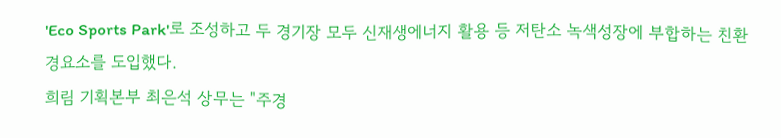'Eco Sports Park'로 조성하고 두 경기장 모두 신재생에너지 활용 등 저탄소 녹색성장에 부합하는 친환경요소를 도입했다.
희림 기획본부 최은석 상무는 "주경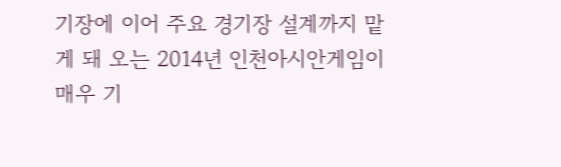기장에 이어 주요 경기장 설계까지 맡게 돼 오는 2014년 인천아시안게임이 매우 기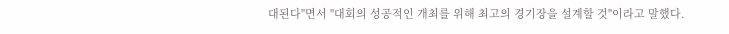대된다"면서 "대회의 성공적인 개최를 위해 최고의 경기장을 설계할 것"이라고 말했다.